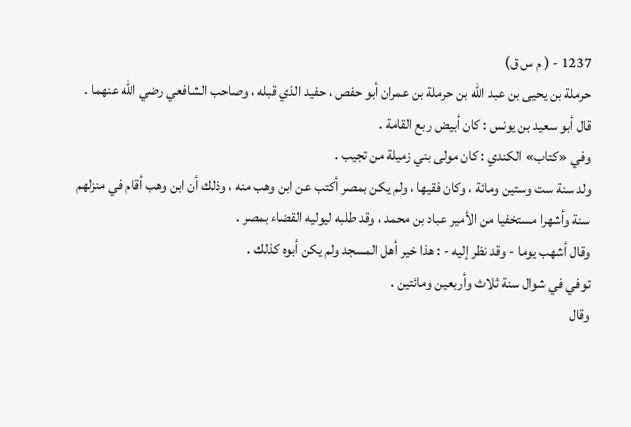1237 - ( م س ق)
حرملة بن يحيى بن عبد الله بن حرملة بن عمران أبو حفص ، حفيد الذي قبله ، وصاحب الشافعي رضي الله عنهما .
قال أبو سعيد بن يونس : كان أبيض ربع القامة .
وفي «كتاب» الكندي : كان مولى بني زميلة من تجيب .
ولد سنة ست وستين ومائة ، وكان فقيها ، ولم يكن بمصر أكتب عن ابن وهب منه ، وذلك أن ابن وهب أقام في منزلهم سنة وأشهرا مستخفيا من الأمير عباد بن محمد ، وقد طلبه ليوليه القضاء بمصر .
وقال أشهب يوما - وقد نظر إليه - : هذا خير أهل المسجد ولم يكن أبوه كذلك .
توفي في شوال سنة ثلاث وأربعين ومائتين .
وقال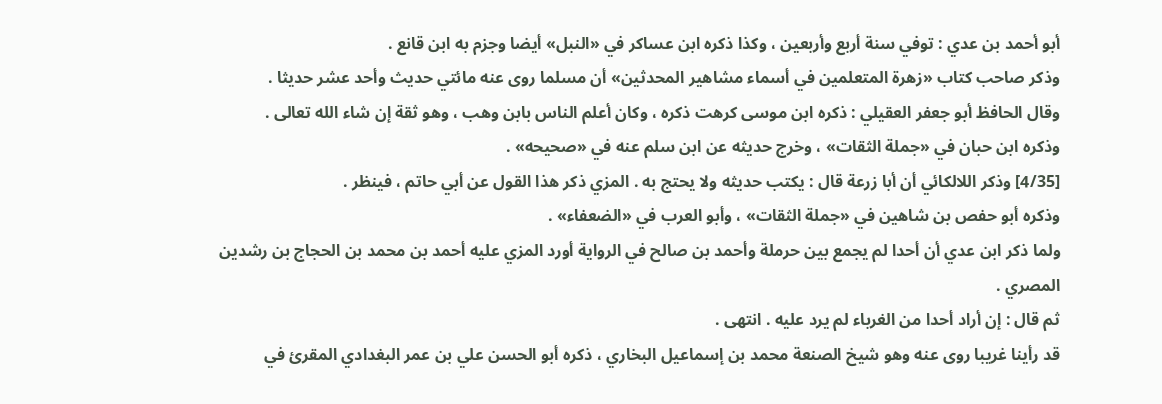أبو أحمد بن عدي : توفي سنة أربع وأربعين ، وكذا ذكره ابن عساكر في «النبل» أيضا وجزم به ابن قانع .
وذكر صاحب كتاب «زهرة المتعلمين في أسماء مشاهير المحدثين» أن مسلما روى عنه مائتي حديث وأحد عشر حديثا .
وقال الحافظ أبو جعفر العقيلي : ذكره ابن موسى كرهت ذكره ، وكان أعلم الناس بابن وهب ، وهو ثقة إن شاء الله تعالى .
وذكره ابن حبان في «جملة الثقات» ، وخرج حديثه عن ابن سلم عنه في «صحيحه» .
[4/35] وذكر اللالكائي أن أبا زرعة قال : يكتب حديثه ولا يحتج به . المزي ذكر هذا القول عن أبي حاتم ، فينظر .
وذكره أبو حفص بن شاهين في «جملة الثقات» ، وأبو العرب في «الضعفاء» .
ولما ذكر ابن عدي أن أحدا لم يجمع بين حرملة وأحمد بن صالح في الرواية أورد المزي عليه أحمد بن محمد بن الحجاج بن رشدين المصري .
ثم قال : إن أراد أحدا من الغرباء لم يرد عليه . انتهى .
قد رأينا غريبا روى عنه وهو شيخ الصنعة محمد بن إسماعيل البخاري ، ذكره أبو الحسن علي بن عمر البغدادي المقرئ في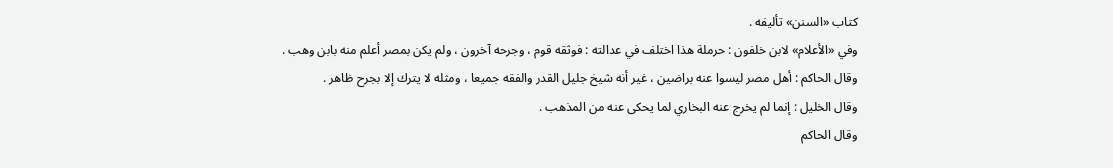كتاب «السنن» تأليفه .
وفي «الأعلام» لابن خلفون : حرملة هذا اختلف في عدالته : فوثقه قوم ، وجرحه آخرون ، ولم يكن بمصر أعلم منه بابن وهب .
وقال الحاكم : أهل مصر ليسوا عنه براضين ، غير أنه شيخ جليل القدر والفقه جميعا ، ومثله لا يترك إلا بجرح ظاهر .
وقال الخليل : إنما لم يخرج عنه البخاري لما يحكى عنه من المذهب .
وقال الحاكم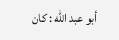أبو عبد الله : كان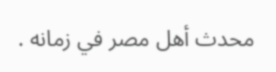محدث أهل مصر في زمانه .